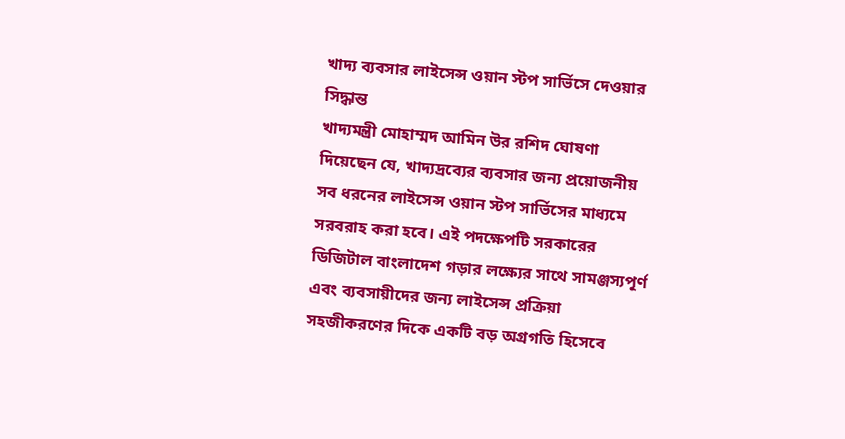খাদ্য ব্যবসার লাইসেন্স ওয়ান স্টপ সার্ভিসে দেওয়ার সিদ্ধান্ত
খাদ্যমন্ত্রী মোহাম্মদ আমিন উর রশিদ ঘোষণা দিয়েছেন যে, খাদ্যদ্রব্যের ব্যবসার জন্য প্রয়োজনীয় সব ধরনের লাইসেন্স ওয়ান স্টপ সার্ভিসের মাধ্যমে সরবরাহ করা হবে। এই পদক্ষেপটি সরকারের ডিজিটাল বাংলাদেশ গড়ার লক্ষ্যের সাথে সামঞ্জস্যপূর্ণ এবং ব্যবসায়ীদের জন্য লাইসেন্স প্রক্রিয়া সহজীকরণের দিকে একটি বড় অগ্রগতি হিসেবে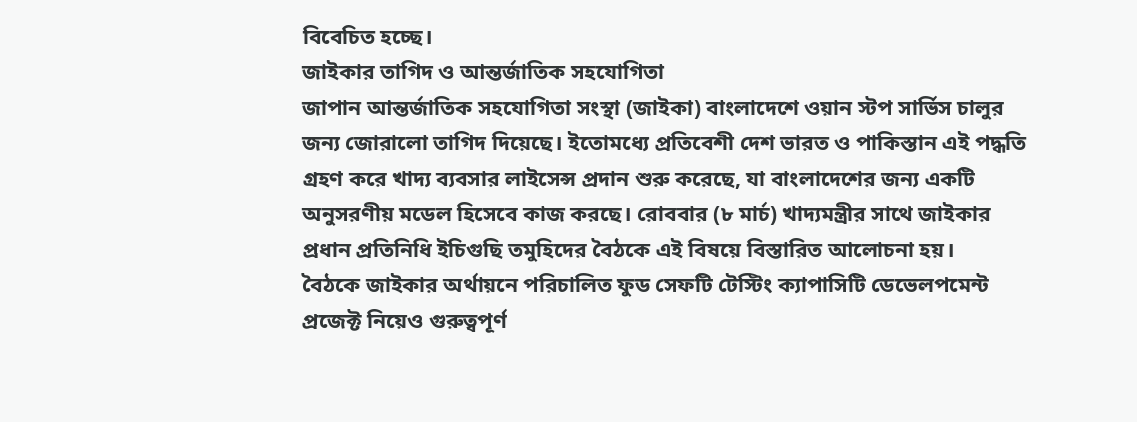বিবেচিত হচ্ছে।
জাইকার তাগিদ ও আন্তর্জাতিক সহযোগিতা
জাপান আন্তর্জাতিক সহযোগিতা সংস্থা (জাইকা) বাংলাদেশে ওয়ান স্টপ সার্ভিস চালুর জন্য জোরালো তাগিদ দিয়েছে। ইতোমধ্যে প্রতিবেশী দেশ ভারত ও পাকিস্তান এই পদ্ধতি গ্রহণ করে খাদ্য ব্যবসার লাইসেন্স প্রদান শুরু করেছে, যা বাংলাদেশের জন্য একটি অনুসরণীয় মডেল হিসেবে কাজ করছে। রোববার (৮ মার্চ) খাদ্যমন্ত্রীর সাথে জাইকার প্রধান প্রতিনিধি ইচিগুছি তমুহিদের বৈঠকে এই বিষয়ে বিস্তারিত আলোচনা হয়।
বৈঠকে জাইকার অর্থায়নে পরিচালিত ফুড সেফটি টেস্টিং ক্যাপাসিটি ডেভেলপমেন্ট প্রজেক্ট নিয়েও গুরুত্বপূর্ণ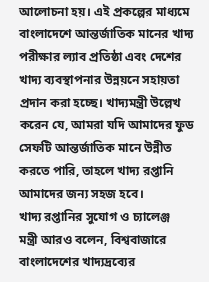আলোচনা হয়। এই প্রকল্পের মাধ্যমে বাংলাদেশে আন্তর্জাতিক মানের খাদ্য পরীক্ষার ল্যাব প্রতিষ্ঠা এবং দেশের খাদ্য ব্যবস্থাপনার উন্নয়নে সহায়তা প্রদান করা হচ্ছে। খাদ্যমন্ত্রী উল্লেখ করেন যে, আমরা যদি আমাদের ফুড সেফটি আন্তর্জাতিক মানে উন্নীত করতে পারি, তাহলে খাদ্য রপ্তানি আমাদের জন্য সহজ হবে।
খাদ্য রপ্তানির সুযোগ ও চ্যালেঞ্জ
মন্ত্রী আরও বলেন, বিশ্ববাজারে বাংলাদেশের খাদ্যদ্রব্যের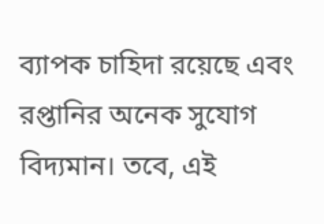ব্যাপক চাহিদা রয়েছে এবং রপ্তানির অনেক সুযোগ বিদ্যমান। তবে, এই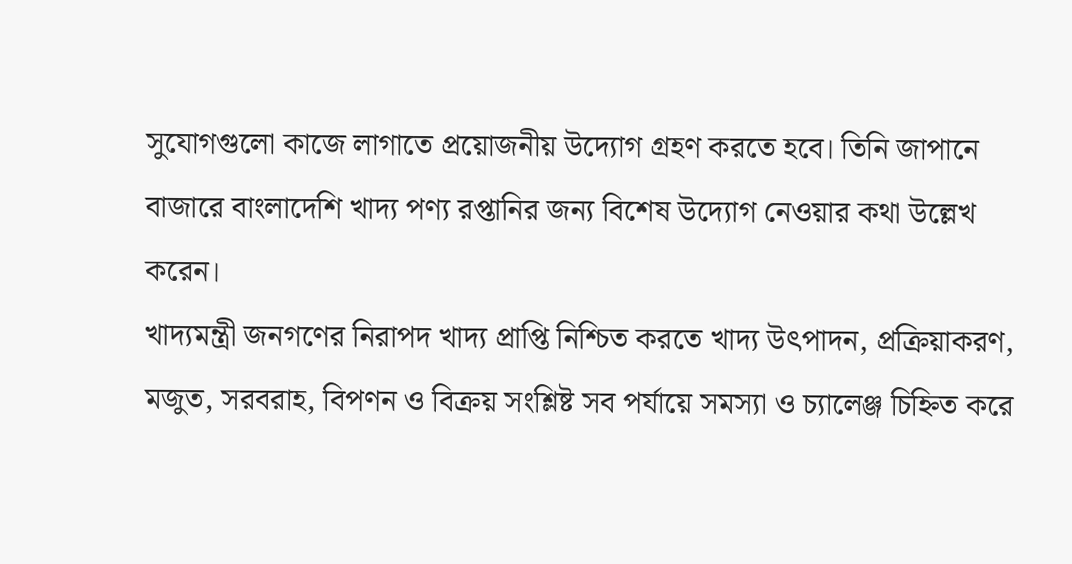সুযোগগুলো কাজে লাগাতে প্রয়োজনীয় উদ্যোগ গ্রহণ করতে হবে। তিনি জাপানে বাজারে বাংলাদেশি খাদ্য পণ্য রপ্তানির জন্য বিশেষ উদ্যোগ নেওয়ার কথা উল্লেখ করেন।
খাদ্যমন্ত্রী জনগণের নিরাপদ খাদ্য প্রাপ্তি নিশ্চিত করতে খাদ্য উৎপাদন, প্রক্রিয়াকরণ, মজুত, সরবরাহ, বিপণন ও বিক্রয় সংশ্লিষ্ট সব পর্যায়ে সমস্যা ও চ্যালেঞ্জ চিহ্নিত করে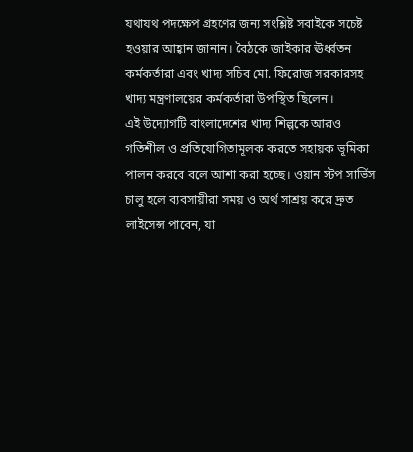যথাযথ পদক্ষেপ গ্রহণের জন্য সংশ্লিষ্ট সবাইকে সচেষ্ট হওয়ার আহ্বান জানান। বৈঠকে জাইকার ঊর্ধ্বতন কর্মকর্তারা এবং খাদ্য সচিব মো. ফিরোজ সরকারসহ খাদ্য মন্ত্রণালয়ের কর্মকর্তারা উপস্থিত ছিলেন।
এই উদ্যোগটি বাংলাদেশের খাদ্য শিল্পকে আরও গতিশীল ও প্রতিযোগিতামূলক করতে সহায়ক ভূমিকা পালন করবে বলে আশা করা হচ্ছে। ওয়ান স্টপ সার্ভিস চালু হলে ব্যবসায়ীরা সময় ও অর্থ সাশ্রয় করে দ্রুত লাইসেন্স পাবেন, যা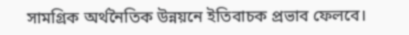সামগ্রিক অর্থনৈতিক উন্নয়নে ইতিবাচক প্রভাব ফেলবে।